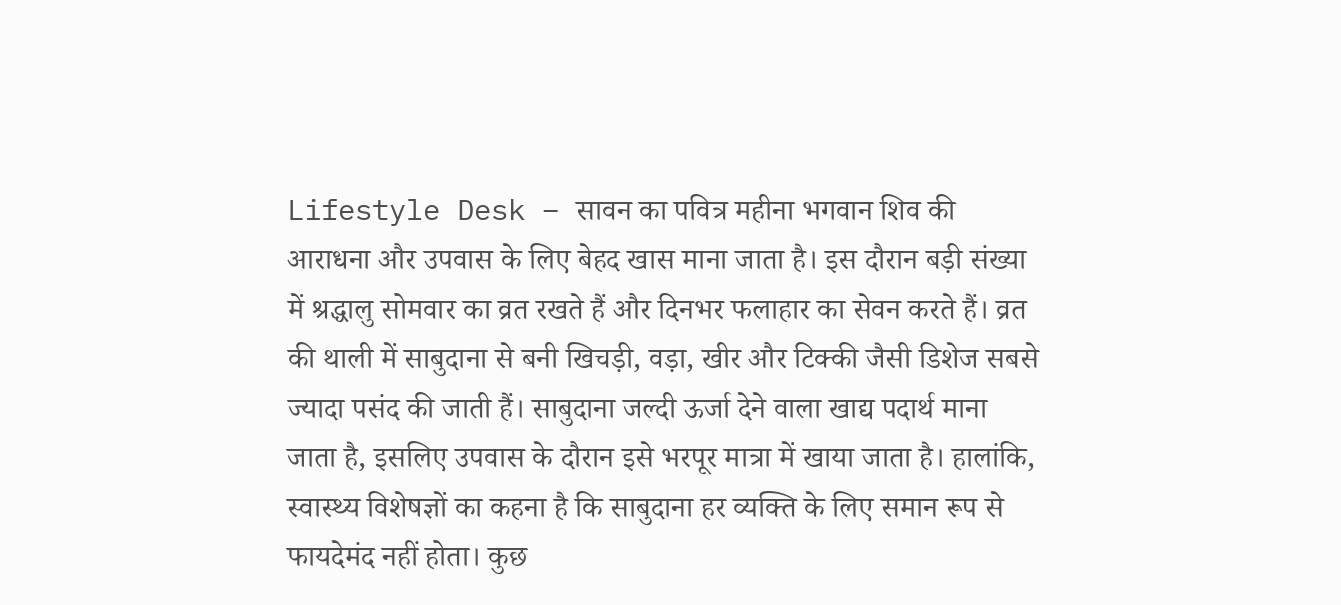Lifestyle Desk – सावन का पवित्र महीना भगवान शिव की आराधना और उपवास के लिए बेहद खास माना जाता है। इस दौरान बड़ी संख्या में श्रद्धालु सोमवार का व्रत रखते हैं और दिनभर फलाहार का सेवन करते हैं। व्रत की थाली में साबुदाना से बनी खिचड़ी, वड़ा, खीर और टिक्की जैसी डिशेज सबसे ज्यादा पसंद की जाती हैं। साबुदाना जल्दी ऊर्जा देने वाला खाद्य पदार्थ माना जाता है, इसलिए उपवास के दौरान इसे भरपूर मात्रा में खाया जाता है। हालांकि, स्वास्थ्य विशेषज्ञों का कहना है कि साबुदाना हर व्यक्ति के लिए समान रूप से फायदेमंद नहीं होता। कुछ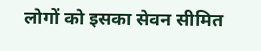लोगों को इसका सेवन सीमित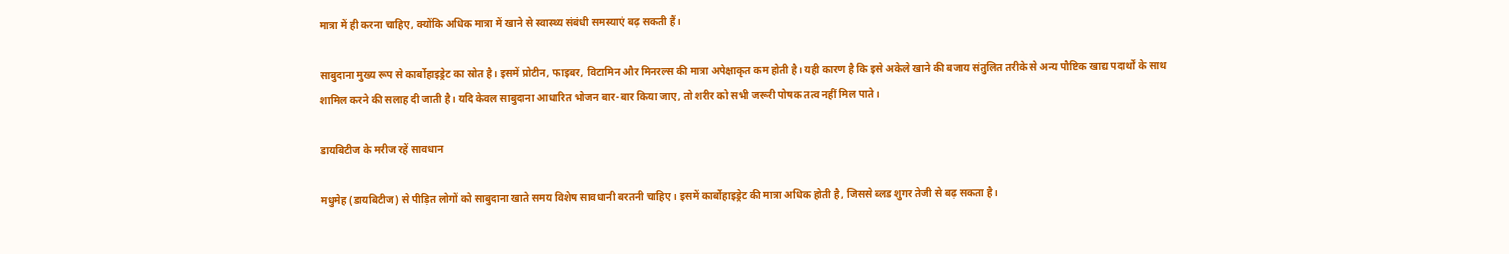मात्रा में ही करना चाहिए, क्योंकि अधिक मात्रा में खाने से स्वास्थ्य संबंधी समस्याएं बढ़ सकती हैं।

साबुदाना मुख्य रूप से कार्बोहाइड्रेट का स्रोत है। इसमें प्रोटीन, फाइबर, विटामिन और मिनरल्स की मात्रा अपेक्षाकृत कम होती है। यही कारण है कि इसे अकेले खाने की बजाय संतुलित तरीके से अन्य पौष्टिक खाद्य पदार्थों के साथ शामिल करने की सलाह दी जाती है। यदि केवल साबुदाना आधारित भोजन बार-बार किया जाए, तो शरीर को सभी जरूरी पोषक तत्व नहीं मिल पाते।

डायबिटीज के मरीज रहें सावधान

मधुमेह (डायबिटीज) से पीड़ित लोगों को साबुदाना खाते समय विशेष सावधानी बरतनी चाहिए। इसमें कार्बोहाइड्रेट की मात्रा अधिक होती है, जिससे ब्लड शुगर तेजी से बढ़ सकता है।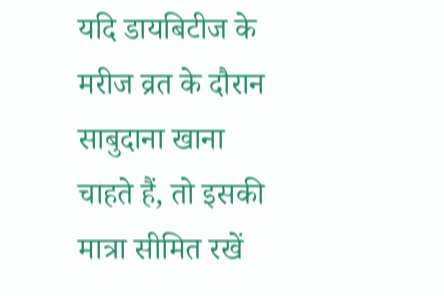यदि डायबिटीज के मरीज व्रत के दौरान साबुदाना खाना चाहते हैं, तो इसकी मात्रा सीमित रखें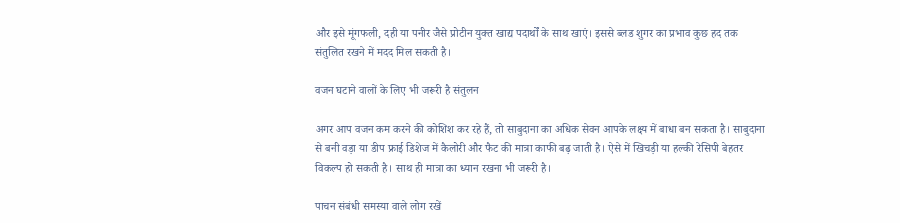और इसे मूंगफली, दही या पनीर जैसे प्रोटीन युक्त खाद्य पदार्थों के साथ खाएं। इससे ब्लड शुगर का प्रभाव कुछ हद तक संतुलित रखने में मदद मिल सकती है।

वजन घटाने वालों के लिए भी जरूरी है संतुलन

अगर आप वजन कम करने की कोशिश कर रहे हैं, तो साबुदाना का अधिक सेवन आपके लक्ष्य में बाधा बन सकता है। साबुदाना से बनी वड़ा या डीप फ्राई डिशेज में कैलोरी और फैट की मात्रा काफी बढ़ जाती है। ऐसे में खिचड़ी या हल्की रेसिपी बेहतर विकल्प हो सकती है। साथ ही मात्रा का ध्यान रखना भी जरूरी है।

पाचन संबंधी समस्या वाले लोग रखें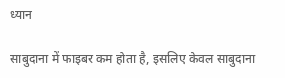ध्यान

साबुदाना में फाइबर कम होता है, इसलिए केवल साबुदाना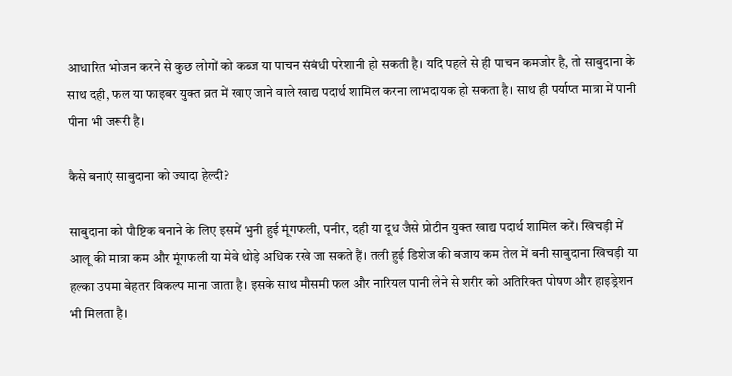आधारित भोजन करने से कुछ लोगों को कब्ज या पाचन संबंधी परेशानी हो सकती है। यदि पहले से ही पाचन कमजोर है, तो साबुदाना के साथ दही, फल या फाइबर युक्त व्रत में खाए जाने वाले खाद्य पदार्थ शामिल करना लाभदायक हो सकता है। साथ ही पर्याप्त मात्रा में पानी पीना भी जरूरी है।

कैसे बनाएं साबुदाना को ज्यादा हेल्दी?

साबुदाना को पौष्टिक बनाने के लिए इसमें भुनी हुई मूंगफली, पनीर, दही या दूध जैसे प्रोटीन युक्त खाद्य पदार्थ शामिल करें। खिचड़ी में आलू की मात्रा कम और मूंगफली या मेवे थोड़े अधिक रखे जा सकते हैं। तली हुई डिशेज की बजाय कम तेल में बनी साबुदाना खिचड़ी या हल्का उपमा बेहतर विकल्प माना जाता है। इसके साथ मौसमी फल और नारियल पानी लेने से शरीर को अतिरिक्त पोषण और हाइड्रेशन भी मिलता है।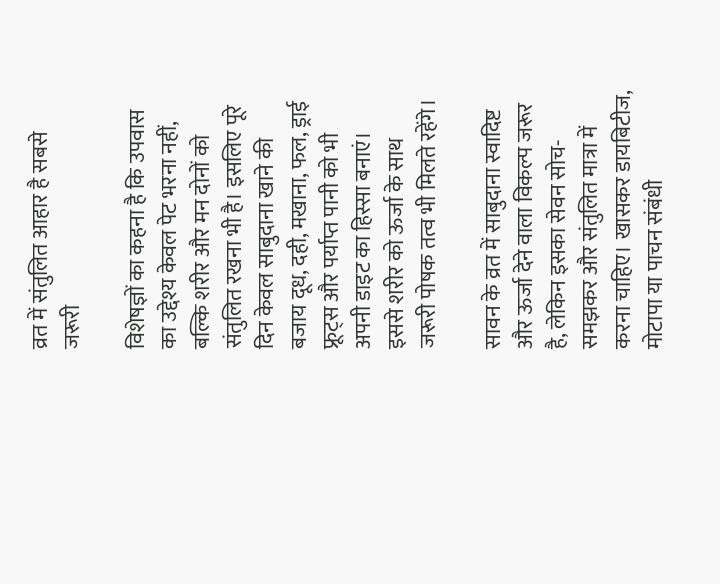व्रत में संतुलित आहार है सबसे जरूरी

विशेषज्ञों का कहना है कि उपवास का उद्देश्य केवल पेट भरना नहीं, बल्कि शरीर और मन दोनों को संतुलित रखना भी है। इसलिए पूरे दिन केवल साबुदाना खाने की बजाय दूध, दही, मखाना, फल, ड्राई फ्रूट्स और पर्याप्त पानी को भी अपनी डाइट का हिस्सा बनाएं। इससे शरीर को ऊर्जा के साथ जरूरी पोषक तत्व भी मिलते रहेंगे।

सावन के व्रत में साबुदाना स्वादिष्ट और ऊर्जा देने वाला विकल्प जरूर है, लेकिन इसका सेवन सोच-समझकर और संतुलित मात्रा में करना चाहिए। खासकर डायबिटीज, मोटापा या पाचन संबंधी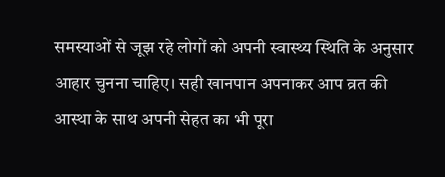समस्याओं से जूझ रहे लोगों को अपनी स्वास्थ्य स्थिति के अनुसार आहार चुनना चाहिए। सही खानपान अपनाकर आप व्रत की आस्था के साथ अपनी सेहत का भी पूरा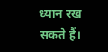ध्यान रख सकते हैं।